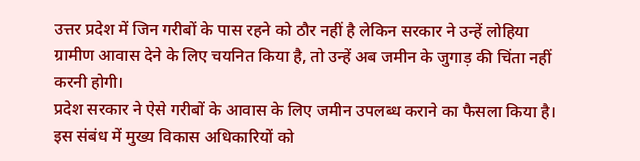उत्तर प्रदेश में जिन गरीबों के पास रहने को ठौर नहीं है लेकिन सरकार ने उन्हें लोहिया ग्रामीण आवास देने के लिए चयनित किया है, तो उन्हें अब जमीन के जुगाड़ की चिंता नहीं करनी होगी।
प्रदेश सरकार ने ऐसे गरीबों के आवास के लिए जमीन उपलब्ध कराने का फैसला किया है। इस संबंध में मुख्य विकास अधिकारियों को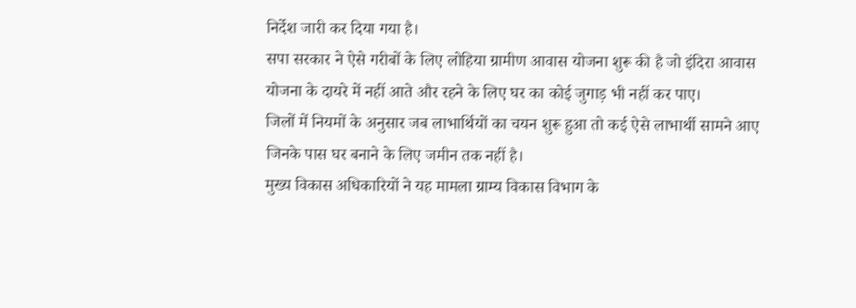निर्देश जारी कर दिया गया है।
सपा सरकार ने ऐसे गरीबों के लिए लोहिया ग्रामीण आवास योजना शुरू की है जो इंदिरा आवास योजना के दायरे में नहीं आते और रहने के लिए घर का कोई जुगाड़ भी नहीं कर पाए।
जिलों में नियमों के अनुसार जब लाभार्थियों का चयन शुरू हुआ तो कई ऐसे लाभार्थी सामने आए जिनके पास घर बनाने के लिए जमीन तक नहीं है।
मुख्य विकास अधिकारियों ने यह मामला ग्राम्य विकास विभाग के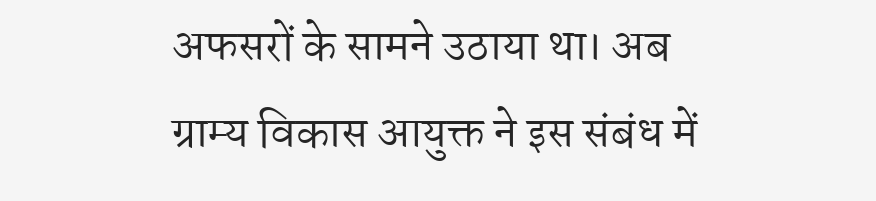अफसरों के सामने उठाया था। अब ग्राम्य विकास आयुक्त ने इस संबंध में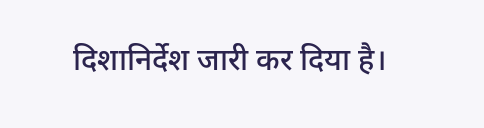दिशानिर्देश जारी कर दिया है।